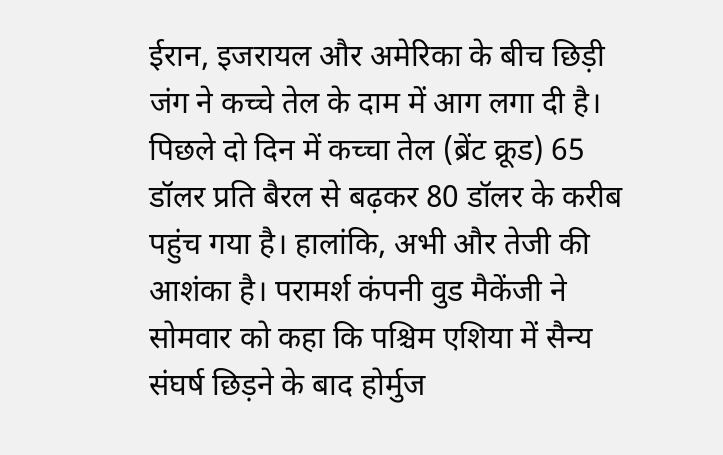ईरान, इजरायल और अमेरिका के बीच छिड़ी जंग ने कच्चे तेल के दाम में आग लगा दी है। पिछले दो दिन में कच्चा तेल (ब्रेंट क्रूड) 65 डॉलर प्रति बैरल से बढ़कर 80 डॉलर के करीब पहुंच गया है। हालांकि, अभी और तेजी की आशंका है। परामर्श कंपनी वुड मैकेंजी ने सोमवार को कहा कि पश्चिम एशिया में सैन्य संघर्ष छिड़ने के बाद होर्मुज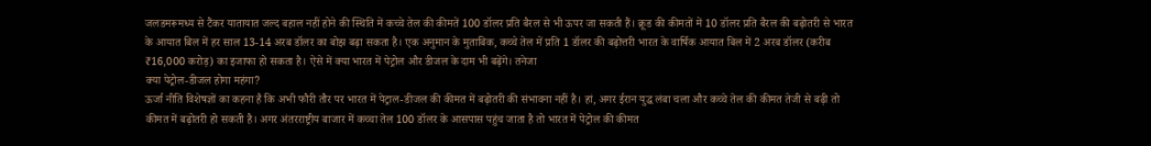जलडमरूमध्य से टैंकर यातायात जल्द बहाल नहीं होने की स्थिति में कच्चे तेल की कीमतें 100 डॉलर प्रति बैरल से भी ऊपर जा सकती हैं। क्रूड की कीमतों में 10 डॉलर प्रति बैरल की बढ़ोतरी से भारत के आयात बिल में हर साल 13-14 अरब डॉलर का बोझ बढ़ा सकता है। एक अनुमान के मुताबिक, कच्चे तेल में प्रति 1 डॉलर की बढ़ोत्तरी भारत के वार्षिक आयात बिल में 2 अरब डॉलर (करीब ₹16,000 करोड़) का इजाफा हो सकता है। ऐसे में क्या भारत में पेट्रोल और डीजल के दाम भी बढ़ेंगे। तनेजा
क्या पेट्रोल-डीजल होगा महंगा?
ऊर्जा नीति विशेषज्ञों का कहना है कि अभी फौरी तौर पर भारत में पेट्राल-डीजल की कीमत में बढ़ोतरी की संभावना नहीं है। हां, अगर ईरान युद्ध लंबा चला और कच्चे तेल की कीमत तेजी से बढ़ी तो कीमत में बढ़ोतरी हो सकती है। अगर अंतरराष्ट्रीय बाजार में कच्चा तेल 100 डॉलर के आसपास पहुंच जाता है तो भारत में पेट्रोल की कीमत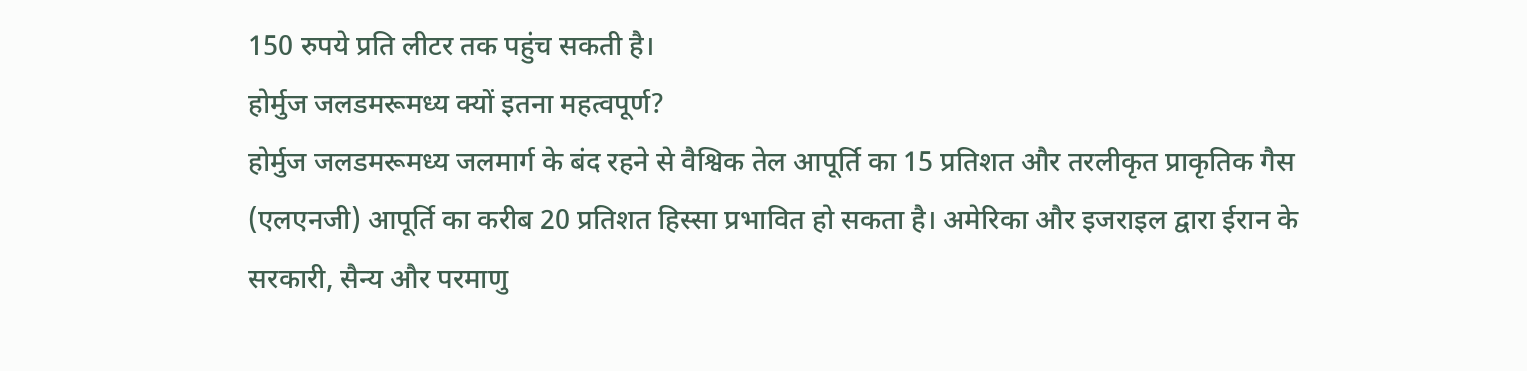150 रुपये प्रति लीटर तक पहुंच सकती है।
होर्मुज जलडमरूमध्य क्यों इतना महत्वपूर्ण?
होर्मुज जलडमरूमध्य जलमार्ग के बंद रहने से वैश्विक तेल आपूर्ति का 15 प्रतिशत और तरलीकृत प्राकृतिक गैस (एलएनजी) आपूर्ति का करीब 20 प्रतिशत हिस्सा प्रभावित हो सकता है। अमेरिका और इजराइल द्वारा ईरान के सरकारी, सैन्य और परमाणु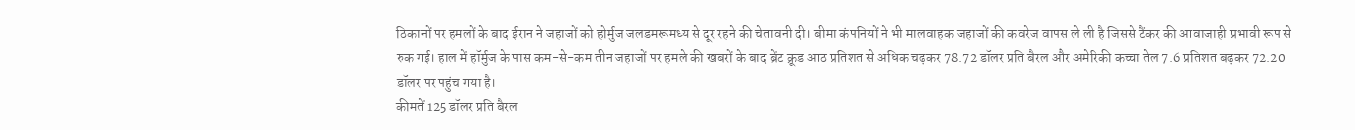ठिकानों पर हमलों के बाद ईरान ने जहाजों को होर्मुज जलडमरूमध्य से दूर रहने की चेतावनी दी। बीमा कंपनियों ने भी मालवाहक जहाजों की कवरेज वापस ले ली है जिससे टैंकर की आवाजाही प्रभावी रूप से रुक गई। हाल में हॉर्मुज के पास कम-से-कम तीन जहाजों पर हमले की खबरों के बाद ब्रेंट क्रूड आठ प्रतिशत से अधिक चढ़कर 78.72 डॉलर प्रति बैरल और अमेरिकी कच्चा तेल 7.6 प्रतिशत बढ़कर 72.20 डॉलर पर पहुंच गया है।
कीमतें 125 डॉलर प्रति बैरल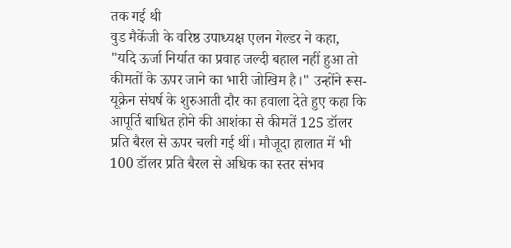तक गई थी
वुड मैकेंजी के वरिष्ठ उपाध्यक्ष एलन गेल्डर ने कहा, "यदि ऊर्जा निर्यात का प्रवाह जल्दी बहाल नहीं हुआ तो कीमतों के ऊपर जाने का भारी जोखिम है।" उन्होंने रूस-यूक्रेन संघर्ष के शुरुआती दौर का हवाला देते हुए कहा कि आपूर्ति बाधित होने की आशंका से कीमतें 125 डॉलर प्रति बैरल से ऊपर चली गई थीं। मौजूदा हालात में भी 100 डॉलर प्रति बैरल से अधिक का स्तर संभव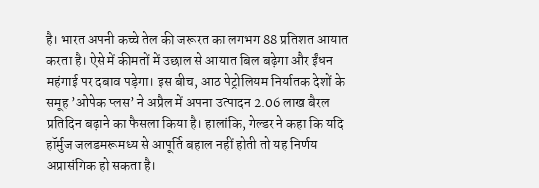है। भारत अपनी कच्चे तेल की जरूरत का लगभग 88 प्रतिशत आयात करता है। ऐसे में कीमतों में उछाल से आयात बिल बढ़ेगा और ईंधन महंगाई पर दबाव पड़ेगा। इस बीच, आठ पेट्रोलियम निर्यातक देशों के समूह ’ओपेक प्लस’ ने अप्रैल में अपना उत्पादन 2.06 लाख बैरल प्रतिदिन बढ़ाने का फैसला किया है। हालांकि, गेल्डर ने कहा कि यदि हॉर्मुज जलडमरूमध्य से आपूर्ति बहाल नहीं होती तो यह निर्णय अप्रासंगिक हो सकता है।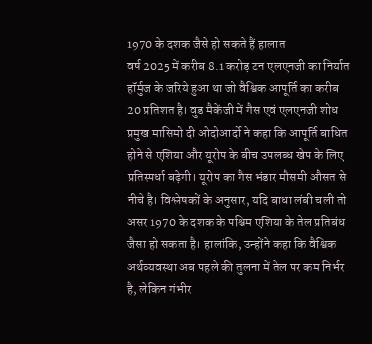1970 के दशक जैसे हो सकते हैं हालात
वर्ष 2025 में करीब 8.1 करोड़ टन एलएनजी का निर्यात हॉर्मुज के जरिये हुआ था जो वैश्विक आपूर्ति का करीब 20 प्रतिशत है। वुड मैकेंजी में गैस एवं एलएनजी शोध प्रमुख मासिमो दी ओदोआर्दो ने कहा कि आपूर्ति बाधित होने से एशिया और यूरोप के बीच उपलब्ध खेप के लिए प्रतिस्पर्धा बढ़ेगी। यूरोप का गैस भंडार मौसमी औसत से नीचे है। विश्लेषकों के अनुसार, यदि बाधा लंबी चली तो असर 1970 के दशक के पश्चिम एशिया के तेल प्रतिबंध जैसा हो सकता है। हालांकि, उन्होंने कहा कि वैश्विक अर्थव्यवस्था अब पहले की तुलना में तेल पर कम निर्भर है, लेकिन गंभीर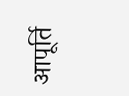आपूर्ति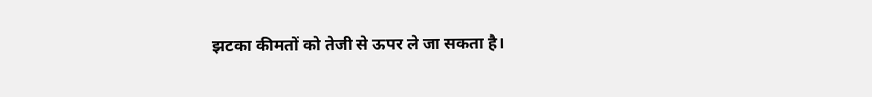झटका कीमतों को तेजी से ऊपर ले जा सकता है।